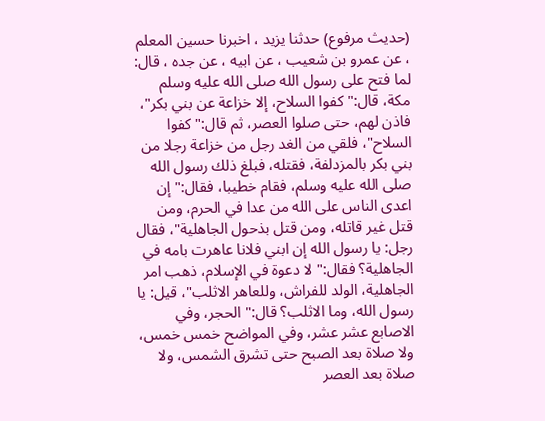(حديث مرفوع) حدثنا يزيد ، اخبرنا حسين المعلم ، عن عمرو بن شعيب ، عن ابيه ، عن جده ، قال: لما فتح على رسول الله صلى الله عليه وسلم مكة، قال:" كفوا السلاح، إلا خزاعة عن بني بكر"، فاذن لهم، حتى صلوا العصر، ثم قال:" كفوا السلاح"، فلقي من الغد رجل من خزاعة رجلا من بني بكر بالمزدلفة، فقتله، فبلغ ذلك رسول الله صلى الله عليه وسلم، فقام خطيبا، فقال:" إن اعدى الناس على الله من عدا في الحرم، ومن قتل غير قاتله، ومن قتل بذحول الجاهلية"، فقال رجل: يا رسول الله إن ابني فلانا عاهرت بامه في الجاهلية؟ فقال:" لا دعوة في الإسلام، ذهب امر الجاهلية، الولد للفراش، وللعاهر الاثلب"، قيل: يا رسول الله، وما الاثلب؟ قال:" الحجر، وفي الاصابع عشر عشر، وفي المواضح خمس خمس، ولا صلاة بعد الصبح حتى تشرق الشمس، ولا صلاة بعد العصر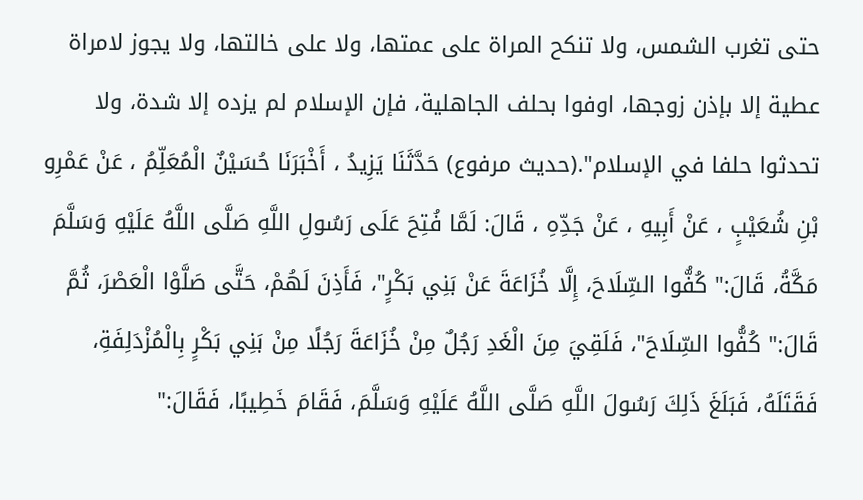حتى تغرب الشمس، ولا تنكح المراة على عمتها، ولا على خالتها، ولا يجوز لامراة عطية إلا بإذن زوجها، اوفوا بحلف الجاهلية، فإن الإسلام لم يزده إلا شدة، ولا تحدثوا حلفا في الإسلام".(حديث مرفوع) حَدَّثَنَا يَزِيدُ ، أَخْبَرَنَا حُسَيْنٌ الْمُعَلِّمُ ، عَنْ عَمْرِو بْنِ شُعَيْبٍ ، عَنْ أَبِيهِ ، عَنْ جَدِّهِ ، قَالَ: لَمَّا فُتِحَ عَلَى رَسُولِ اللَّهِ صَلَّى اللَّهُ عَلَيْهِ وَسَلَّمَ مَكَّةُ، قَالَ:" كُفُّوا السِّلَاحَ، إِلَّا خُزَاعَةَ عَنْ بَنِي بَكْرٍ"، فَأَذِنَ لَهُمْ، حَتَّى صَلَّوْا الْعَصْرَ، ثُمَّ قَالَ:" كُفُّوا السِّلَاحَ"، فَلَقِيَ مِنَ الْغَدِ رَجُلٌ مِنْ خُزَاعَةَ رَجُلًا مِنْ بَنِي بَكْرٍ بِالْمُزْدَلِفَةِ، فَقَتَلَهُ، فَبَلَغَ ذَلِكَ رَسُولَ اللَّهِ صَلَّى اللَّهُ عَلَيْهِ وَسَلَّمَ، فَقَامَ خَطِيبًا، فَقَالَ:"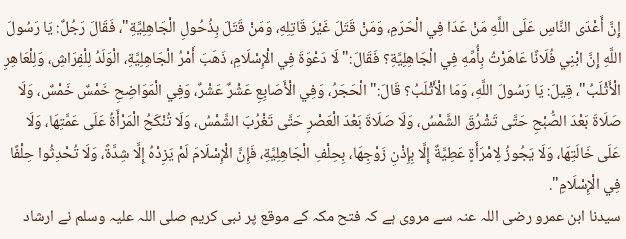إِنَّ أَعْدَى النَّاسِ عَلَى اللَّهِ مَنْ عَدَا فِي الْحَرَمِ، وَمَنْ قَتَلَ غَيْرَ قَاتِلِهِ، وَمَنْ قَتَلَ بِذُحُولِ الْجَاهِلِيَّةِ"، فَقَالَ رَجُلٌ: يَا رَسُولَ اللَّهِ إِنَّ ابْنِي فُلَانًا عَاهَرْتُ بِأُمِّهِ فِي الْجَاهِلِيَّةِ؟ فَقَالَ:" لَا دَعْوَةَ فِي الْإِسْلَامِ، ذَهَبَ أَمْرُ الْجَاهِلِيَّةِ، الْوَلَدُ لِلْفِرَاشِ، وَلِلْعَاهِرِ الْأَثْلَبُ"، قِيلَ: يَا رَسُولَ اللَّهِ، وَمَا الْأَثْلَبُ؟ قَالَ:" الْحَجَرُ، وَفِي الْأَصَابِعِ عَشْرٌ عَشْرٌ، وَفِي الْمَوَاضِحِ خَمْسٌ خَمْسٌ، وَلَا صَلَاةَ بَعْدَ الصُّبْحِ حَتَّى تَشْرُقَ الشَّمْسُ، وَلَا صَلَاةَ بَعْدَ الْعَصْرِ حَتَّى تَغْرُبَ الشَّمْسُ، وَلَا تُنْكَحُ الْمَرْأَةُ عَلَى عَمَّتِهَا، وَلَا عَلَى خَالَتِهَا، وَلَا يَجُوزُ لِامْرَأَةٍ عَطِيَّةٌ إِلَّا بِإِذْنِ زَوْجِهَا، بِحِلْفِ الْجَاهِلِيَّةِ، فَإِنَّ الْإِسْلَامَ لَمْ يَزِدْهُ إِلَّا شِدَّةً، وَلَا تُحْدِثُوا حِلْفًا فِي الْإِسْلَامِ".
سیدنا ابن عمرو رضی اللہ عنہ سے مروی ہے کہ فتح مکہ کے موقع پر نبی کریم صلی اللہ علیہ وسلم نے ارشاد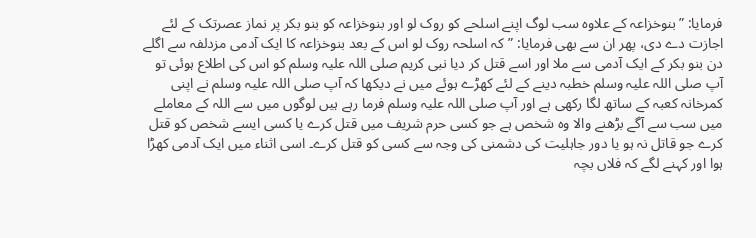فرمایا: ”بنوخزاعہ کے علاوہ سب لوگ اپنے اسلحے کو روک لو اور بنوخزاعہ کو بنو بکر پر نماز عصرتک کے لئے اجازت دے دی، پھر ان سے بھی فرمایا: ”کہ اسلحہ روک لو اس کے بعد بنوخزاعہ کا ایک آدمی مزدلفہ سے اگلے دن بنو بکر کے ایک آدمی سے ملا اور اسے قتل کر دیا نبی کریم صلی اللہ علیہ وسلم کو اس کی اطلاع ہوئی تو آپ صلی اللہ علیہ وسلم خطبہ دینے کے لئے کھڑے ہوئے میں نے دیکھا کہ آپ صلی اللہ علیہ وسلم نے اپنی کمرخانہ کعبہ کے ساتھ لگا رکھی ہے اور آپ صلی اللہ علیہ وسلم فرما رہے ہیں لوگوں میں سے اللہ کے معاملے میں سب سے آگے بڑھنے والا وہ شخص ہے جو کسی حرم شریف میں قتل کرے یا کسی ایسے شخص کو قتل کرے جو قاتل نہ ہو یا دور جاہلیت کی دشمنی کی وجہ سے کسی کو قتل کرے۔ اسی اثناء میں ایک آدمی کھڑا ہوا اور کہنے لگے کہ فلاں بچہ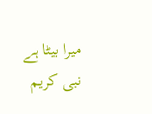میرا بیٹا ہے نبی کریم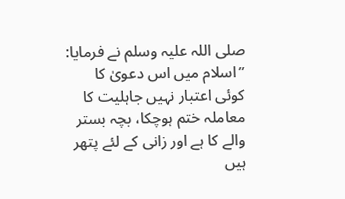صلی اللہ علیہ وسلم نے فرمایا: ”اسلام میں اس دعویٰ کا کوئی اعتبار نہیں جاہلیت کا معاملہ ختم ہوچکا، بچہ بستر والے کا ہے اور زانی کے لئے پتھر ہیں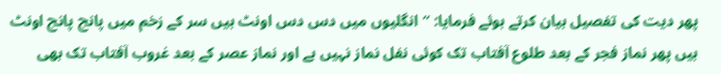پھر دیت کی تفصیل بیان کرتے ہوئے فرمایا: ”انگلیوں میں دس دس اونٹ ہیں سر کے زخم میں پانچ پانچ اونٹ ہیں پھر نماز فجر کے بعد طلوع آفتاب تک کوئی نفل نماز نہیں ہے اور نماز عصر کے بعد غروب آفتاب تک بھی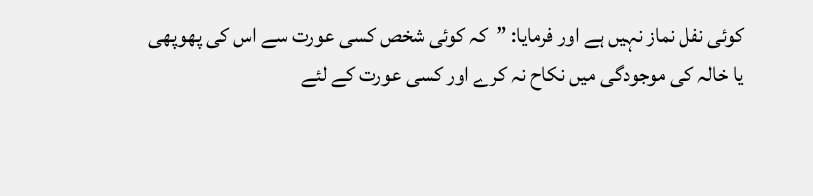کوئی نفل نماز نہیں ہے اور فرمایا: ”کہ کوئی شخص کسی عورت سے اس کی پھوپھی یا خالہ کی موجودگی میں نکاح نہ کرے اور کسی عورت کے لئے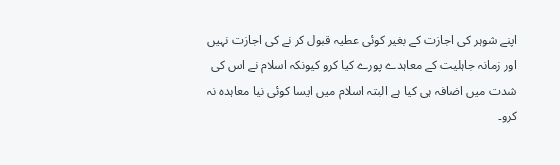اپنے شوہر کی اجازت کے بغیر کوئی عطیہ قبول کر نے کی اجازت نہیں اور زمانہ جاہلیت کے معاہدے پورے کیا کرو کیونکہ اسلام نے اس کی شدت میں اضافہ ہی کیا ہے البتہ اسلام میں ایسا کوئی نیا معاہدہ نہ کرو۔